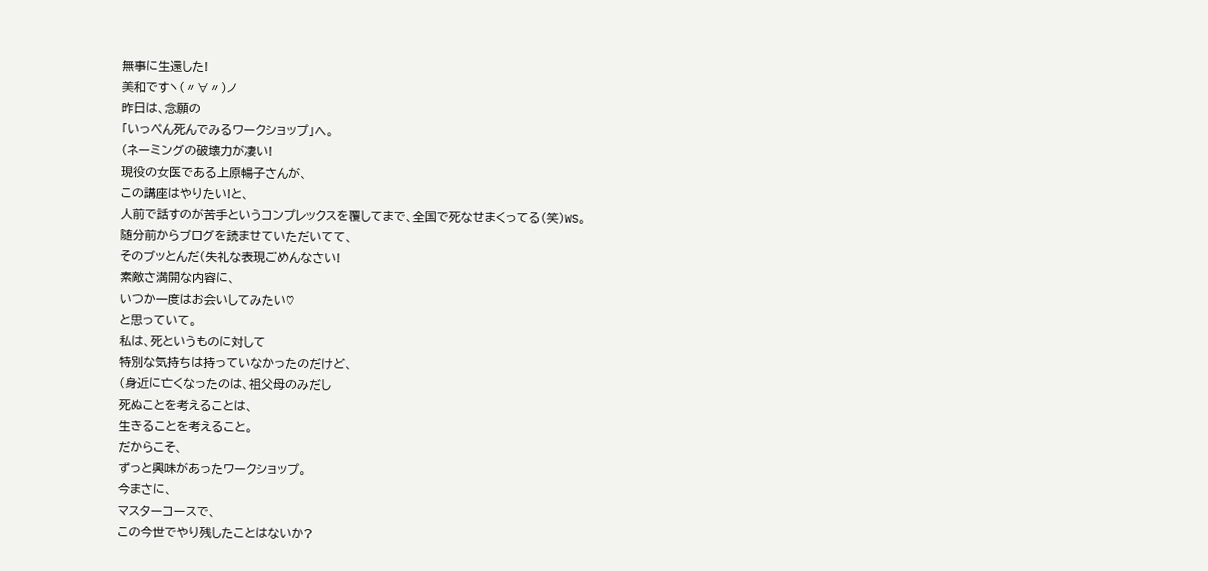無事に生還した!
美和ですヽ(〃∀〃)ノ
昨日は、念願の
「いっぺん死んでみるワークショップ」へ。
(ネーミングの破壊力が凄い!
現役の女医である上原暢子さんが、
この講座はやりたい!と、
人前で話すのが苦手というコンプレックスを覆してまで、全国で死なせまくってる(笑)WS。
随分前からブログを読ませていただいてて、
そのブッとんだ(失礼な表現ごめんなさい!
素敵さ満開な内容に、
いつか一度はお会いしてみたい♡
と思っていて。
私は、死というものに対して
特別な気持ちは持っていなかったのだけど、
(身近に亡くなったのは、祖父母のみだし
死ぬことを考えることは、
生きることを考えること。
だからこそ、
ずっと興味があったワークショップ。
今まさに、
マスターコースで、
この今世でやり残したことはないか?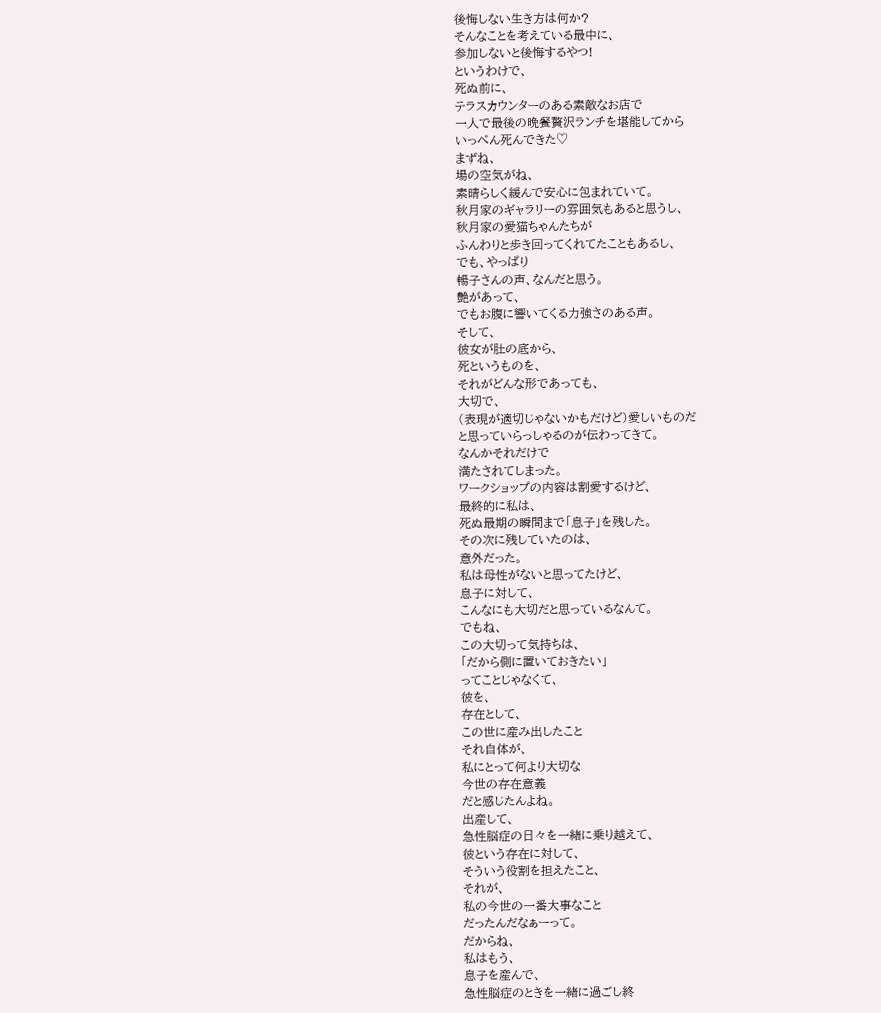後悔しない生き方は何か?
そんなことを考えている最中に、
参加しないと後悔するやつ!
というわけで、
死ぬ前に、
テラスカウンターのある素敵なお店で
一人で最後の晩餐贅沢ランチを堪能してから
いっぺん死んできた♡
まずね、
場の空気がね、
素晴らしく緩んで安心に包まれていて。
秋月家のギャラリーの雰囲気もあると思うし、
秋月家の愛猫ちゃんたちが
ふんわりと歩き回ってくれてたこともあるし、
でも、やっぱり
暢子さんの声、なんだと思う。
艶があって、
でもお腹に響いてくる力強さのある声。
そして、
彼女が肚の底から、
死というものを、
それがどんな形であっても、
大切で、
(表現が適切じゃないかもだけど)愛しいものだ
と思っていらっしゃるのが伝わってきて。
なんかそれだけで
満たされてしまった。
ワークショップの内容は割愛するけど、
最終的に私は、
死ぬ最期の瞬間まで「息子」を残した。
その次に残していたのは、
意外だった。
私は母性がないと思ってたけど、
息子に対して、
こんなにも大切だと思っているなんて。
でもね、
この大切って気持ちは、
「だから側に置いておきたい」
ってことじゃなくて、
彼を、
存在として、
この世に産み出したこと
それ自体が、
私にとって何より大切な
今世の存在意義
だと感じたんよね。
出産して、
急性脳症の日々を一緒に乗り越えて、
彼という存在に対して、
そういう役割を担えたこと、
それが、
私の今世の一番大事なこと
だったんだなぁーって。
だからね、
私はもう、
息子を産んで、
急性脳症のときを一緒に過ごし終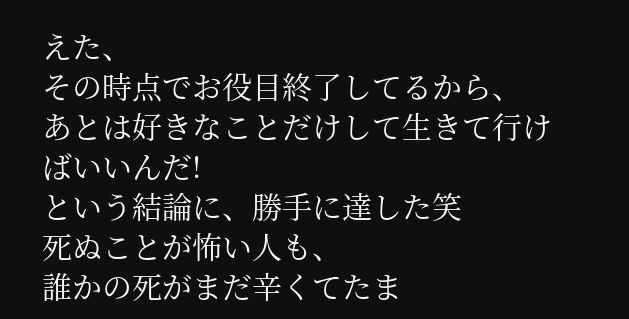えた、
その時点でお役目終了してるから、
あとは好きなことだけして生きて行けばいいんだ!
という結論に、勝手に達した笑
死ぬことが怖い人も、
誰かの死がまだ辛くてたま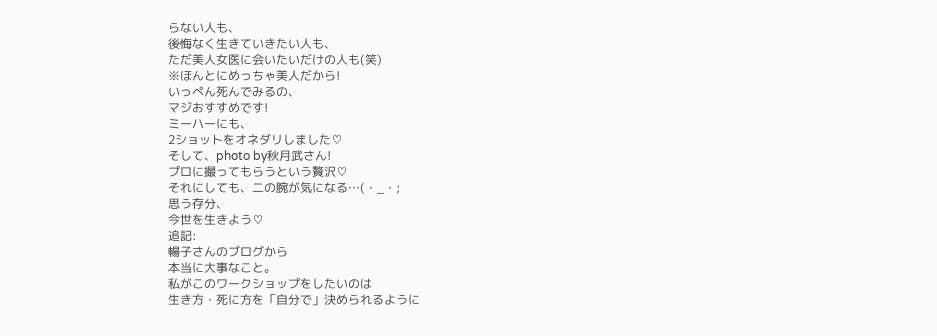らない人も、
後悔なく生きていきたい人も、
ただ美人女医に会いたいだけの人も(笑)
※ほんとにめっちゃ美人だから!
いっぺん死んでみるの、
マジおすすめです!
ミーハーにも、
2ショットをオネダリしました♡
そして、photo by秋月武さん!
プロに撮ってもらうという贅沢♡
それにしても、二の腕が気になる…(・_・;
思う存分、
今世を生きよう♡
追記:
暢子さんのブログから
本当に大事なこと。
私がこのワークショップをしたいのは
生き方・死に方を「自分で」決められるように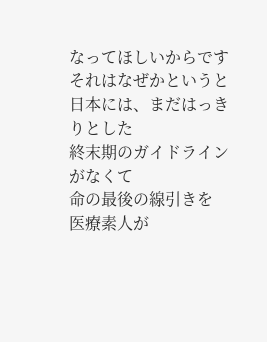なってほしいからです
それはなぜかというと
日本には、まだはっきりとした
終末期のガイドラインがなくて
命の最後の線引きを
医療素人が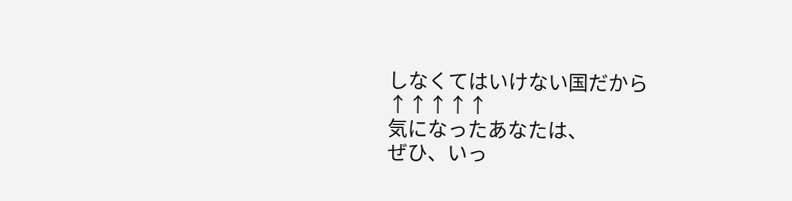しなくてはいけない国だから
↑↑↑↑↑
気になったあなたは、
ぜひ、いっ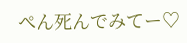ぺん死んでみてー♡